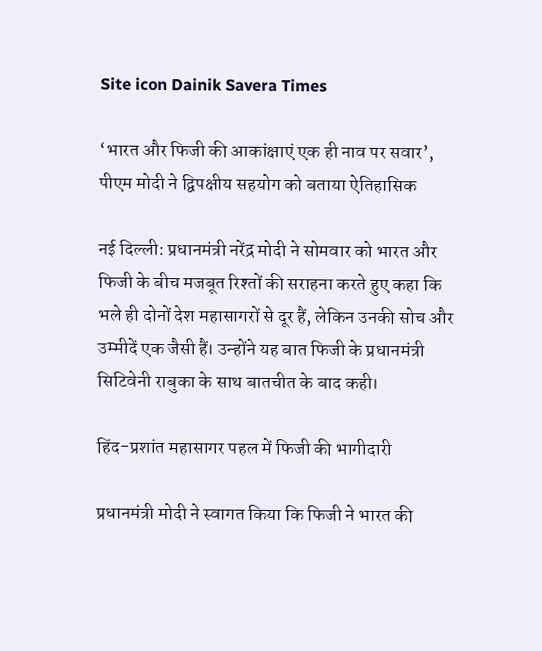Site icon Dainik Savera Times

‘भारत और फिजी की आकांक्षाएं एक ही नाव पर सवार’, पीएम मोदी ने द्विपक्षीय सहयोग को बताया ऐतिहासिक

नई दिल्ली: प्रधानमंत्री नरेंद्र मोदी ने सोमवार को भारत और फिजी के बीच मजबूत रिश्तों की सराहना करते हुए कहा कि भले ही दोनों देश महासागरों से दूर हैं, लेकिन उनकी सोच और उम्मीदें एक जैसी हैं। उन्होंने यह बात फिजी के प्रधानमंत्री सिटिवेनी राबुका के साथ बातचीत के बाद कही।

हिंद-प्रशांत महासागर पहल में फिजी की भागीदारी

प्रधानमंत्री मोदी ने स्वागत किया कि फिजी ने भारत की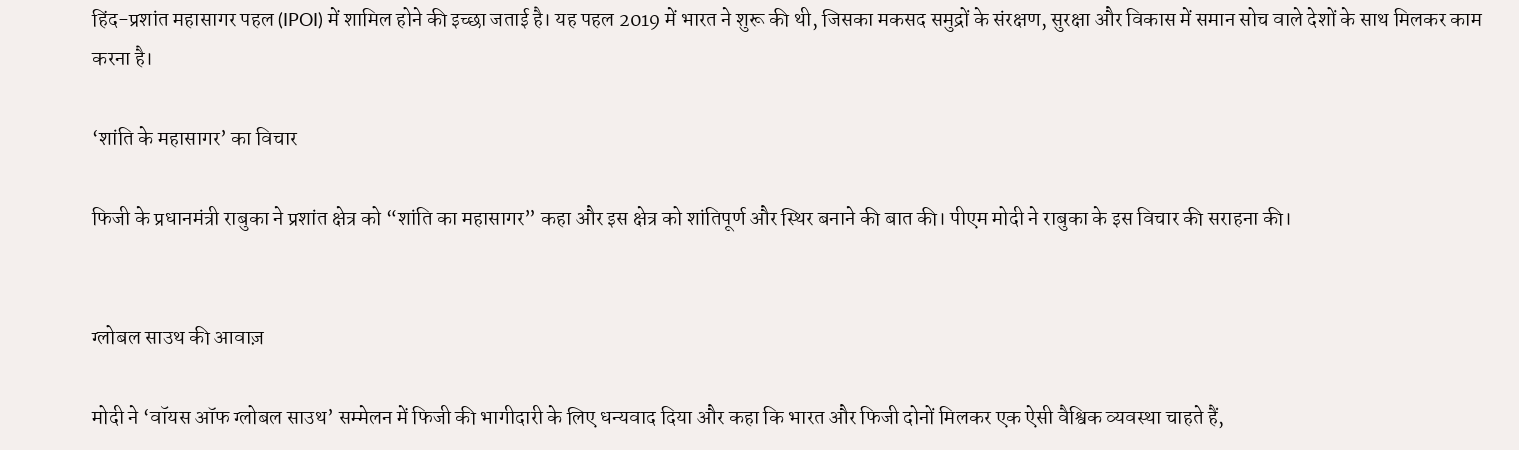हिंद-प्रशांत महासागर पहल (IPOI) में शामिल होने की इच्छा जताई है। यह पहल 2019 में भारत ने शुरू की थी, जिसका मकसद समुद्रों के संरक्षण, सुरक्षा और विकास में समान सोच वाले देशों के साथ मिलकर काम करना है।

‘शांति के महासागर’ का विचार

फिजी के प्रधानमंत्री राबुका ने प्रशांत क्षेत्र को “शांति का महासागर” कहा और इस क्षेत्र को शांतिपूर्ण और स्थिर बनाने की बात की। पीएम मोदी ने राबुका के इस विचार की सराहना की।


ग्लोबल साउथ की आवाज़

मोदी ने ‘वॉयस ऑफ ग्लोबल साउथ’ सम्मेलन में फिजी की भागीदारी के लिए धन्यवाद दिया और कहा कि भारत और फिजी दोनों मिलकर एक ऐसी वैश्विक व्यवस्था चाहते हैं,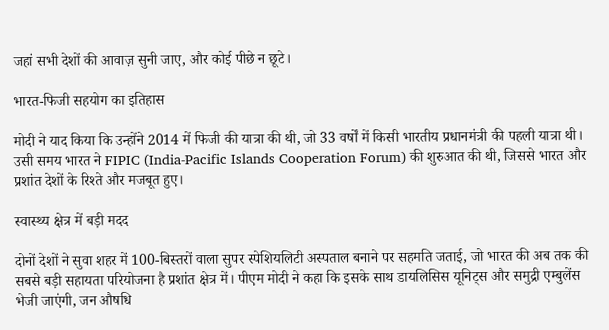जहां सभी देशों की आवाज़ सुनी जाए, और कोई पीछे न छूटे।

भारत-फिजी सहयोग का इतिहास

मोदी ने याद किया कि उन्होंने 2014 में फिजी की यात्रा की थी, जो 33 वर्षों में किसी भारतीय प्रधानमंत्री की पहली यात्रा थी। उसी समय भारत ने FIPIC (India-Pacific Islands Cooperation Forum) की शुरुआत की थी, जिससे भारत और प्रशांत देशों के रिश्ते और मजबूत हुए।

स्वास्थ्य क्षेत्र में बड़ी मदद

दोनों देशों ने सुवा शहर में 100-बिस्तरों वाला सुपर स्पेशियलिटी अस्पताल बनाने पर सहमति जताई, जो भारत की अब तक की सबसे बड़ी सहायता परियोजना है प्रशांत क्षेत्र में। पीएम मोदी ने कहा कि इसके साथ डायलिसिस यूनिट्स और समुद्री एम्बुलेंस भेजी जाएंगी, जन औषधि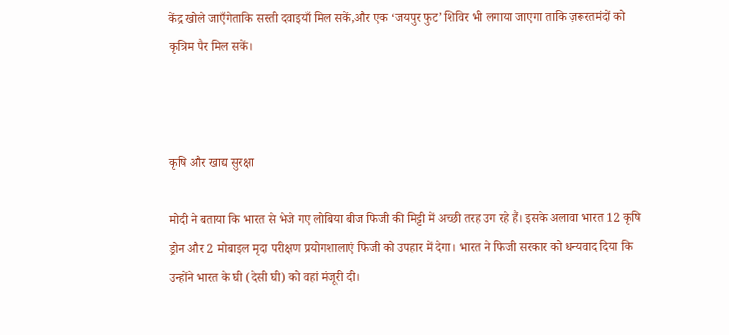केंद्र खोले जाएँगेताकि सस्ती दवाइयाँ मिल सकें,और एक ‘जयपुर फुट’ शिविर भी लगाया जाएगा ताकि ज़रूरतमंदों को कृत्रिम पैर मिल सकें।



कृषि और खाद्य सुरक्षा

मोदी ने बताया कि भारत से भेजे गए लोबिया बीज फिजी की मिट्टी में अच्छी तरह उग रहे हैं। इसके अलावा भारत 12 कृषि ड्रोन और 2 मोबाइल मृदा परीक्षण प्रयोगशालाएं फिजी को उपहार में देगा। भारत ने फिजी सरकार को धन्यवाद दिया कि उन्होंने भारत के घी (देसी घी) को वहां मंजूरी दी।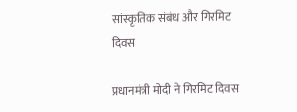सांस्कृतिक संबंध और गिरमिट दिवस

प्रधानमंत्री मोदी ने गिरमिट दिवस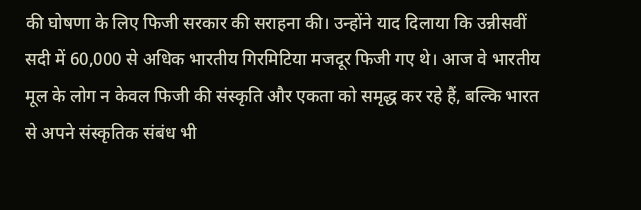की घोषणा के लिए फिजी सरकार की सराहना की। उन्होंने याद दिलाया कि उन्नीसवीं सदी में 60,000 से अधिक भारतीय गिरमिटिया मजदूर फिजी गए थे। आज वे भारतीय मूल के लोग न केवल फिजी की संस्कृति और एकता को समृद्ध कर रहे हैं, बल्कि भारत से अपने संस्कृतिक संबंध भी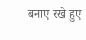बनाए रखे हुए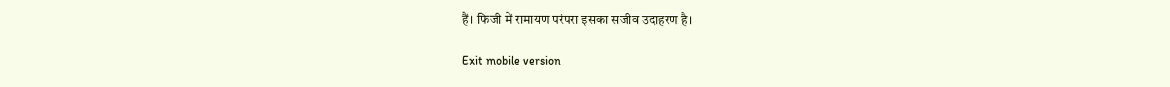हैं। फिजी में रामायण परंपरा इसका सजीव उदाहरण है।

Exit mobile version